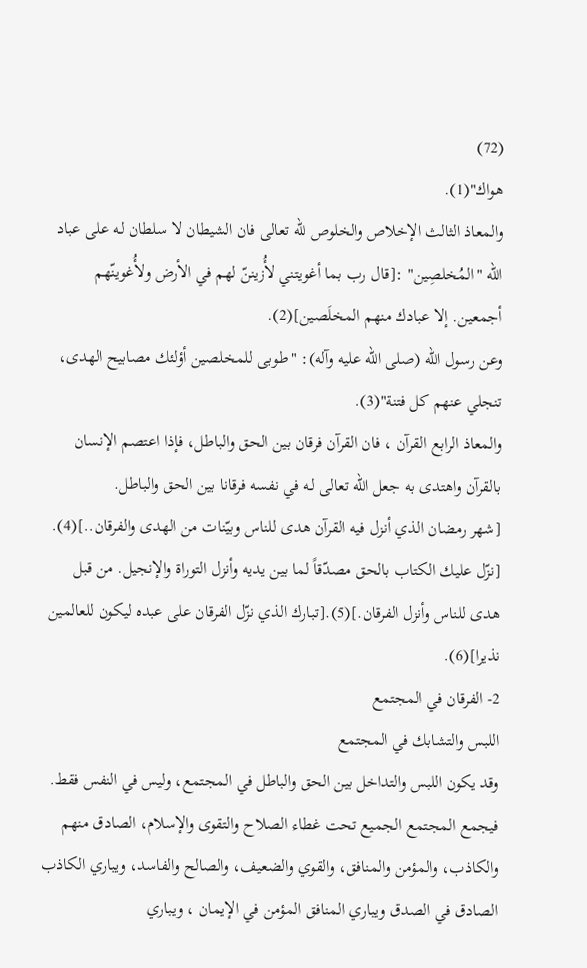(72)
هواك"(1).
والمعاذ الثالث الإخلاص والخلوص للّه تعالى فان الشيطان لا سلطان لـه على عباد اللّه "المُخلصِين" :[قال رب بما أغويتني لأُزيننّ لهم في الأرض ولأُغوينّهم أجمعين. إلا عبادك منهم المخلَصين](2).
وعن رسول اللّه (صلى الله عليه وآله): "طوبى للمخلصين أؤلئك مصابيح الهدى، تنجلي عنهم كل فتنة"(3).
والمعاذ الرابع القرآن ، فان القرآن فرقان بين الحق والباطل، فإذا اعتصم الإنسان بالقرآن واهتدى به جعل اللّه تعالى لـه في نفسه فرقانا بين الحق والباطل.
[شهر رمضان الذي أنزل فيه القرآن هدى للناس وبيّنات من الهدى والفرقان..](4).
[نزّل عليك الكتاب بالحق مصدّقاً لما بين يديه وأنزل التوراة والإنجيل. من قبل هدى للناس وأنزل الفرقان.](5).[تبارك الذي نزّل الفرقان على عبده ليكون للعالمين نذيرا](6).
2- الفرقان في المجتمع
اللبس والتشابك في المجتمع
وقد يكون اللبس والتداخل بين الحق والباطل في المجتمع، وليس في النفس فقط. فيجمع المجتمع الجميع تحت غطاء الصلاح والتقوى والإسلام، الصادق منهم والكاذب، والمؤمن والمنافق، والقوي والضعيف، والصالح والفاسد، ويباري الكاذب الصادق في الصدق ويباري المنافق المؤمن في الإيمان ، ويباري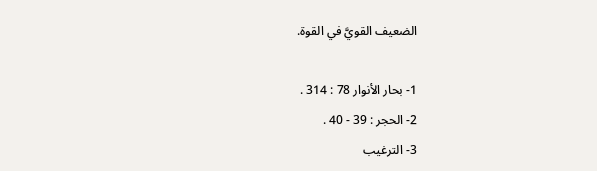الضعيف القويَّ في القوة.

1- بحار الأنوار 78 : 314 .
2- الحجر : 39 - 40 .
3- الترغيب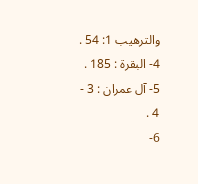والترهيب 1: 54 .
4- البقرة : 185 .
5- آل عمران : 3 - 4 .
6-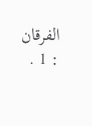الفرقان : 1 .